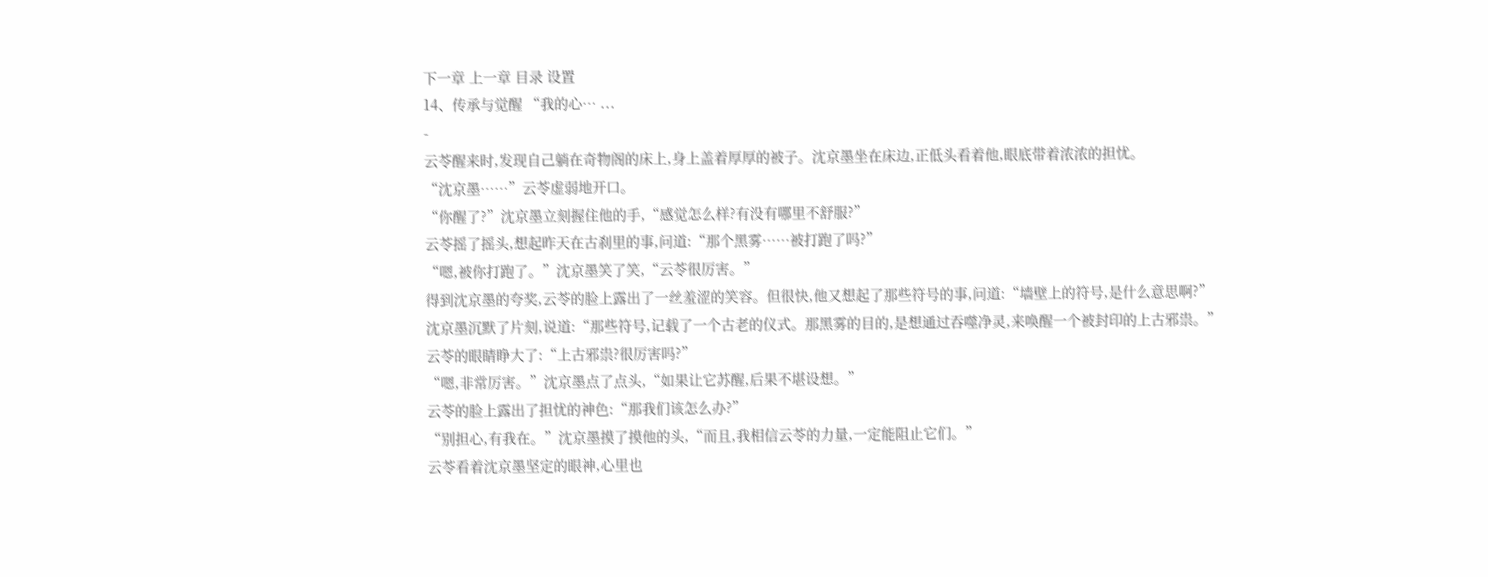下一章 上一章 目录 设置
14、传承与觉醒 “我的心… ...
-
云苓醒来时,发现自己躺在奇物阁的床上,身上盖着厚厚的被子。沈京墨坐在床边,正低头看着他,眼底带着浓浓的担忧。
“沈京墨……”云苓虚弱地开口。
“你醒了?”沈京墨立刻握住他的手,“感觉怎么样?有没有哪里不舒服?”
云苓摇了摇头,想起昨天在古刹里的事,问道:“那个黑雾……被打跑了吗?”
“嗯,被你打跑了。”沈京墨笑了笑,“云苓很厉害。”
得到沈京墨的夸奖,云苓的脸上露出了一丝羞涩的笑容。但很快,他又想起了那些符号的事,问道:“墙壁上的符号,是什么意思啊?”
沈京墨沉默了片刻,说道:“那些符号,记载了一个古老的仪式。那黑雾的目的,是想通过吞噬净灵,来唤醒一个被封印的上古邪祟。”
云苓的眼睛睁大了:“上古邪祟?很厉害吗?”
“嗯,非常厉害。”沈京墨点了点头,“如果让它苏醒,后果不堪设想。”
云苓的脸上露出了担忧的神色:“那我们该怎么办?”
“别担心,有我在。”沈京墨摸了摸他的头,“而且,我相信云苓的力量,一定能阻止它们。”
云苓看着沈京墨坚定的眼神,心里也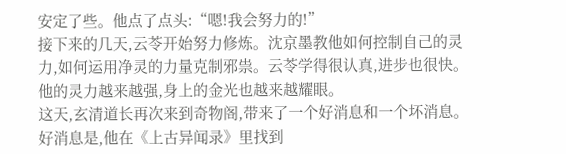安定了些。他点了点头:“嗯!我会努力的!”
接下来的几天,云苓开始努力修炼。沈京墨教他如何控制自己的灵力,如何运用净灵的力量克制邪祟。云苓学得很认真,进步也很快。他的灵力越来越强,身上的金光也越来越耀眼。
这天,玄清道长再次来到奇物阁,带来了一个好消息和一个坏消息。
好消息是,他在《上古异闻录》里找到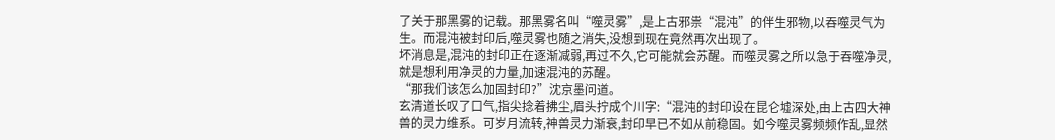了关于那黑雾的记载。那黑雾名叫“噬灵雾”,是上古邪祟“混沌”的伴生邪物,以吞噬灵气为生。而混沌被封印后,噬灵雾也随之消失,没想到现在竟然再次出现了。
坏消息是,混沌的封印正在逐渐减弱,再过不久,它可能就会苏醒。而噬灵雾之所以急于吞噬净灵,就是想利用净灵的力量,加速混沌的苏醒。
“那我们该怎么加固封印?”沈京墨问道。
玄清道长叹了口气,指尖捻着拂尘,眉头拧成个川字:“混沌的封印设在昆仑墟深处,由上古四大神兽的灵力维系。可岁月流转,神兽灵力渐衰,封印早已不如从前稳固。如今噬灵雾频频作乱,显然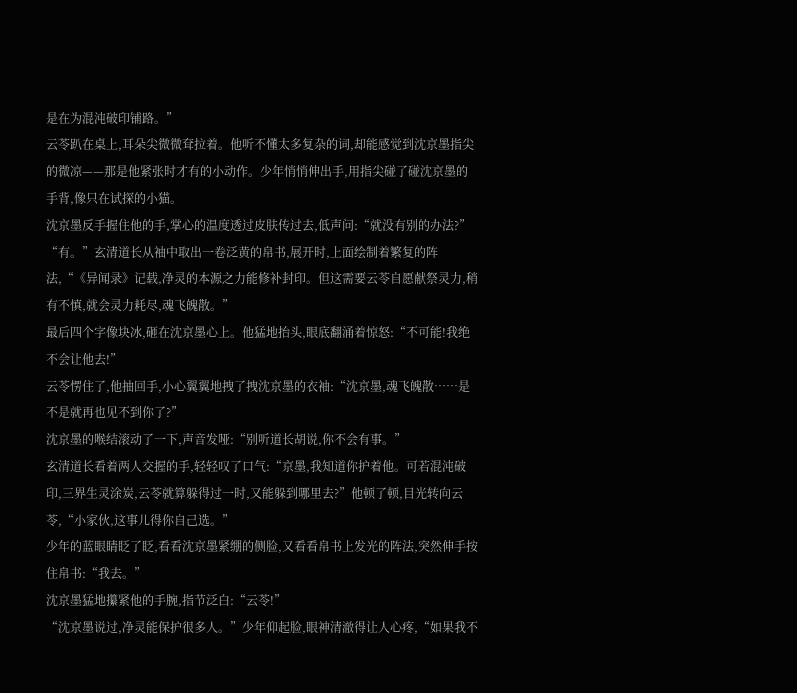是在为混沌破印铺路。”
云苓趴在桌上,耳朵尖微微耷拉着。他听不懂太多复杂的词,却能感觉到沈京墨指尖的微凉——那是他紧张时才有的小动作。少年悄悄伸出手,用指尖碰了碰沈京墨的手背,像只在试探的小猫。
沈京墨反手握住他的手,掌心的温度透过皮肤传过去,低声问:“就没有别的办法?”
“有。”玄清道长从袖中取出一卷泛黄的帛书,展开时,上面绘制着繁复的阵法,“《异闻录》记载,净灵的本源之力能修补封印。但这需要云苓自愿献祭灵力,稍有不慎,就会灵力耗尽,魂飞魄散。”
最后四个字像块冰,砸在沈京墨心上。他猛地抬头,眼底翻涌着惊怒:“不可能!我绝不会让他去!”
云苓愣住了,他抽回手,小心翼翼地拽了拽沈京墨的衣袖:“沈京墨,魂飞魄散……是不是就再也见不到你了?”
沈京墨的喉结滚动了一下,声音发哑:“别听道长胡说,你不会有事。”
玄清道长看着两人交握的手,轻轻叹了口气:“京墨,我知道你护着他。可若混沌破印,三界生灵涂炭,云苓就算躲得过一时,又能躲到哪里去?”他顿了顿,目光转向云苓,“小家伙,这事儿得你自己选。”
少年的蓝眼睛眨了眨,看看沈京墨紧绷的侧脸,又看看帛书上发光的阵法,突然伸手按住帛书:“我去。”
沈京墨猛地攥紧他的手腕,指节泛白:“云苓!”
“沈京墨说过,净灵能保护很多人。”少年仰起脸,眼神清澈得让人心疼,“如果我不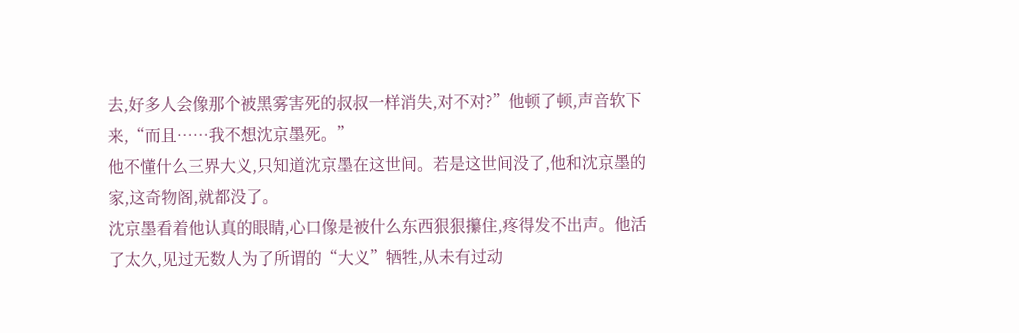去,好多人会像那个被黑雾害死的叔叔一样消失,对不对?”他顿了顿,声音软下来,“而且……我不想沈京墨死。”
他不懂什么三界大义,只知道沈京墨在这世间。若是这世间没了,他和沈京墨的家,这奇物阁,就都没了。
沈京墨看着他认真的眼睛,心口像是被什么东西狠狠攥住,疼得发不出声。他活了太久,见过无数人为了所谓的“大义”牺牲,从未有过动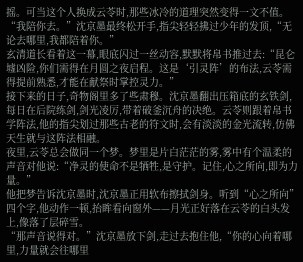摇。可当这个人换成云苓时,那些冰冷的道理突然变得一文不值。
“我陪你去。”沈京墨最终松开手,指尖轻轻拂过少年的发顶,“无论去哪里,我都陪着你。”
玄清道长看着这一幕,眼底闪过一丝动容,默默将帛书推过去:“昆仑墟凶险,你们需得在月圆之夜启程。这是‘引灵阵’的布法,云苓需得提前熟悉,才能在献祭时掌控灵力。”
接下来的日子,奇物阁里多了些肃穆。沈京墨翻出压箱底的玄铁剑,每日在后院练剑,剑光凌厉,带着破釜沉舟的决绝。云苓则跟着帛书学阵法,他的指尖划过那些古老的符文时,会有淡淡的金光流转,仿佛天生就与这阵法相融。
夜里,云苓总会做同一个梦。梦里是片白茫茫的雾,雾中有个温柔的声音对他说:“净灵的使命不是牺牲,是守护。记住,心之所向,即为力量。”
他把梦告诉沈京墨时,沈京墨正用软布擦拭剑身。听到“心之所向”四个字,他动作一顿,抬眸看向窗外——月光正好落在云苓的白头发上,像落了层碎雪。
“那声音说得对。”沈京墨放下剑,走过去抱住他,“你的心向着哪里,力量就会往哪里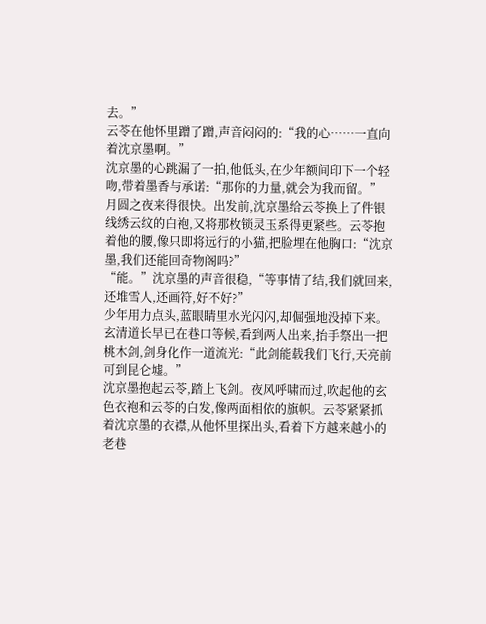去。”
云苓在他怀里蹭了蹭,声音闷闷的:“我的心……一直向着沈京墨啊。”
沈京墨的心跳漏了一拍,他低头,在少年额间印下一个轻吻,带着墨香与承诺:“那你的力量,就会为我而留。”
月圆之夜来得很快。出发前,沈京墨给云苓换上了件银线绣云纹的白袍,又将那枚锁灵玉系得更紧些。云苓抱着他的腰,像只即将远行的小猫,把脸埋在他胸口:“沈京墨,我们还能回奇物阁吗?”
“能。”沈京墨的声音很稳,“等事情了结,我们就回来,还堆雪人,还画符,好不好?”
少年用力点头,蓝眼睛里水光闪闪,却倔强地没掉下来。
玄清道长早已在巷口等候,看到两人出来,抬手祭出一把桃木剑,剑身化作一道流光:“此剑能载我们飞行,天亮前可到昆仑墟。”
沈京墨抱起云苓,踏上飞剑。夜风呼啸而过,吹起他的玄色衣袍和云苓的白发,像两面相依的旗帜。云苓紧紧抓着沈京墨的衣襟,从他怀里探出头,看着下方越来越小的老巷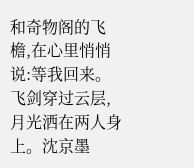和奇物阁的飞檐,在心里悄悄说:等我回来。
飞剑穿过云层,月光洒在两人身上。沈京墨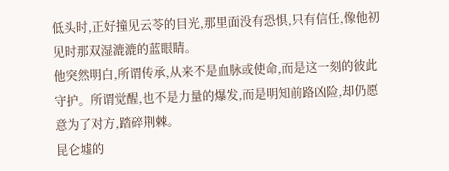低头时,正好撞见云苓的目光,那里面没有恐惧,只有信任,像他初见时那双湿漉漉的蓝眼睛。
他突然明白,所谓传承,从来不是血脉或使命,而是这一刻的彼此守护。所谓觉醒,也不是力量的爆发,而是明知前路凶险,却仍愿意为了对方,踏碎荆棘。
昆仑墟的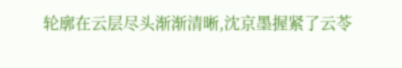轮廓在云层尽头渐渐清晰,沈京墨握紧了云苓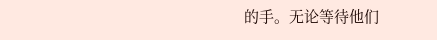的手。无论等待他们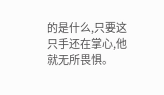的是什么,只要这只手还在掌心,他就无所畏惧。